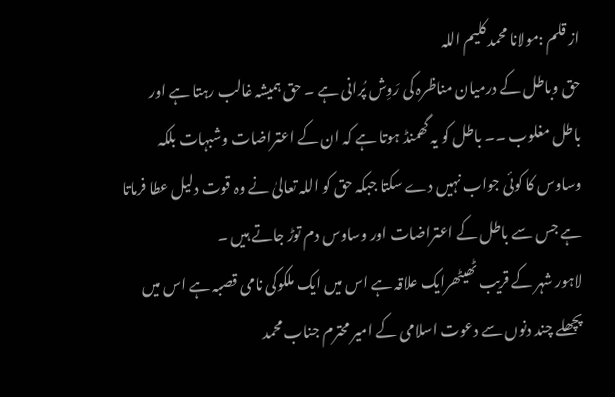از قلم :مولانا محمد کلیم اللہ
حق وباطل کے درمیان مناظرہ کی رَوِش پُرانی ہے ۔ حق ہمیشہ غالب رہتا ہے اور باطل مغلوب ۔۔ باطل کو یہ گھمنڈ ہوتا ہے کہ ان کے اعتراضات وشبہات بلکہ وساوس کا کوئی جواب نہیں دے سکتا جبکہ حق کو اللہ تعالیٰ نے وہ قوت دلیل عطا فرماتا ہے جس سے باطل کے اعتراضات اور وساوس دم توڑ جاتے ہیں ۔
لاہور شہر کے قریب ٹھیٹھرایک علاقہ ہے اس میں ایک ملکوکی نامی قصبہ ہے اس میں پچھلے چند دنوں سے دعوت اسلامی کے امیر محترم جناب محمد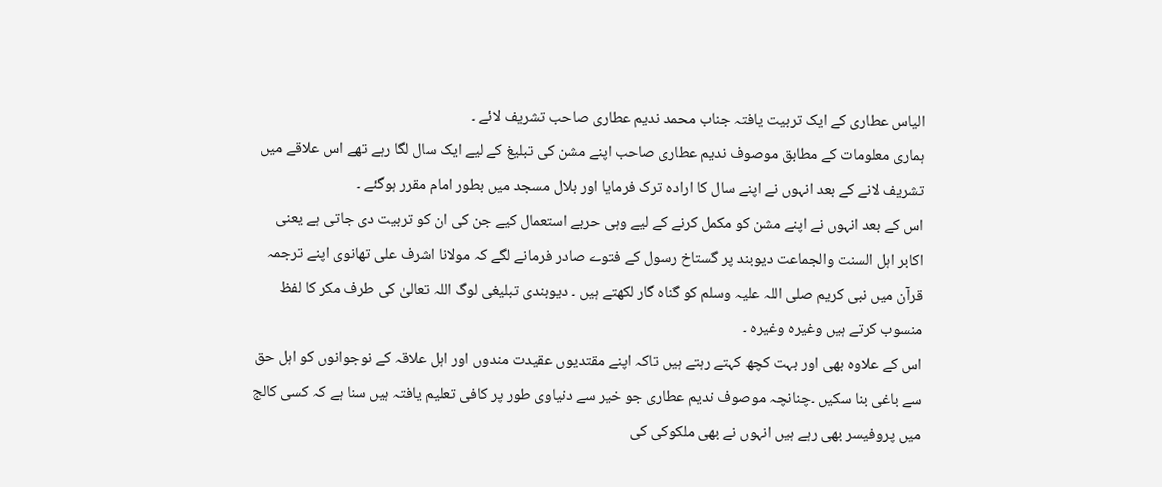الیاس عطاری کے ایک تربیت یافتہ جناب محمد ندیم عطاری صاحب تشریف لائے ۔
ہماری معلومات کے مطابق موصوف ندیم عطاری صاحب اپنے مشن کی تبلیغ کے لیے ایک سال لگا رہے تھے اس علاقے میں تشریف لانے کے بعد انہوں نے اپنے سال کا ارادہ ترک فرمایا اور بلال مسجد میں بطور امام مقرر ہوگئے ۔
اس کے بعد انہوں نے اپنے مشن کو مکمل کرنے کے لیے وہی حربے استعمال کیے جن کی ان کو تربیت دی جاتی ہے یعنی اکابر اہل السنت والجماعت دیوبند پر گستاخ رسول کے فتوے صادر فرمانے لگے کہ مولانا اشرف علی تھانوی اپنے ترجمہ قرآن میں نبی کریم صلی اللہ علیہ وسلم کو گناہ گار لکھتے ہیں ۔ دیوبندی تبلیغی لوگ اللہ تعالیٰ کی طرف مکر کا لفظ منسوب کرتے ہیں وغیرہ وغیرہ ۔
اس کے علاوہ بھی اور بہت کچھ کہتے رہتے ہیں تاکہ اپنے مقتدیوں عقیدت مندوں اور اہل علاقہ کے نوجوانوں کو اہل حق سے باغی بنا سکیں ۔چنانچہ موصوف ندیم عطاری جو خیر سے دنیاوی طور پر کافی تعلیم یافتہ ہیں سنا ہے کہ کسی کالج میں پروفیسر بھی رہے ہیں انہوں نے بھی ملکوکی کی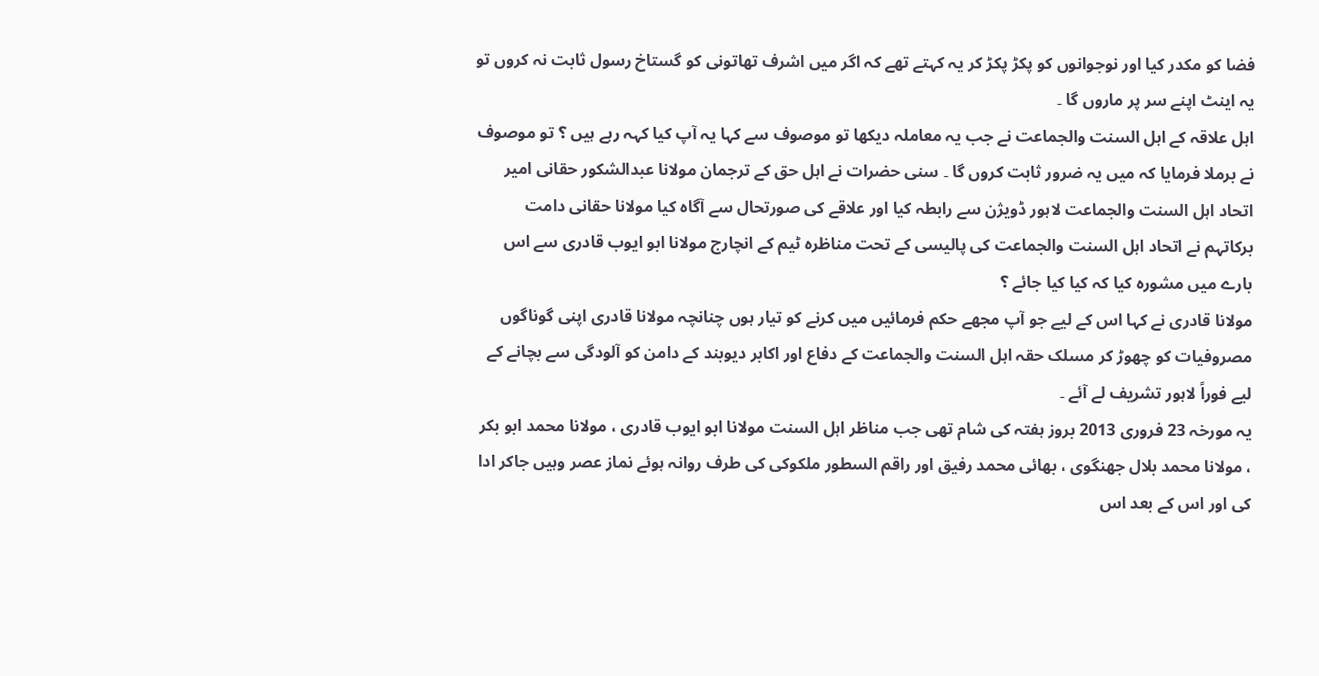فضا کو مکدر کیا اور نوجوانوں کو پکڑ پکڑ کر یہ کہتے تھے کہ اگر میں اشرف تھاتونی کو گستاخ رسول ثابت نہ کروں تو یہ اینٹ اپنے سر پر ماروں گا ۔
اہل علاقہ کے اہل السنت والجماعت نے جب یہ معاملہ دیکھا تو موصوف سے کہا یہ آپ کیا کہہ رہے ہیں ؟ تو موصوف نے برملا فرمایا کہ میں یہ ضرور ثابت کروں گا ۔ سنی حضرات نے اہل حق کے ترجمان مولانا عبدالشکور حقانی امیر اتحاد اہل السنت والجماعت لاہور ڈویژن سے رابطہ کیا اور علاقے کی صورتحال سے آگاہ کیا مولانا حقانی دامت برکاتہم نے اتحاد اہل السنت والجماعت کی پالیسی کے تحت مناظرہ ٹیم کے انچارج مولانا ابو ایوب قادری سے اس بارے میں مشورہ کیا کہ کیا کیا جائے ؟
مولانا قادری نے کہا اس کے لیے جو آپ مجھے حکم فرمائیں میں کرنے کو تیار ہوں چنانچہ مولانا قادری اپنی گوناگوں مصروفیات کو چھوڑ کر مسلک حقہ اہل السنت والجماعت کے دفاع اور اکابر دیوبند کے دامن کو آلودگی سے بچانے کے لیے فوراً لاہور تشریف لے آئے ۔
یہ مورخہ 23 فروری 2013 بروز ہفتہ کی شام تھی جب مناظر اہل السنت مولانا ابو ایوب قادری ، مولانا محمد ابو بکر ، مولانا محمد بلال جھنگوی ، بھائی محمد رفیق اور راقم السطور ملکوکی کی طرف روانہ ہوئے نماز عصر وہیں جاکر ادا کی اور اس کے بعد اس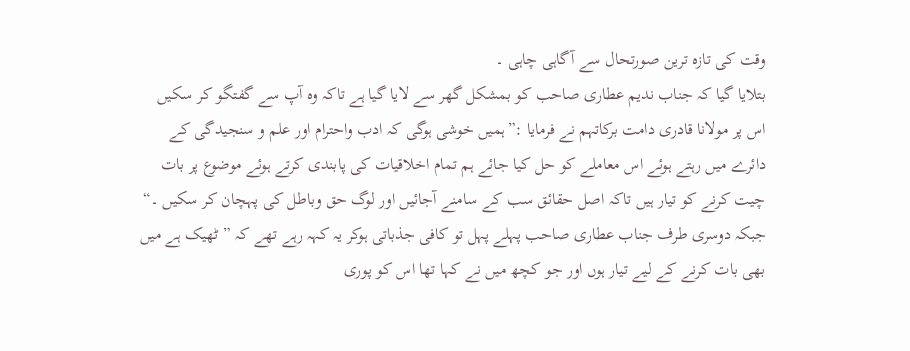وقت کی تازہ ترین صورتحال سے آگاہی چاہی ۔
بتلایا گیا کہ جناب ندیم عطاری صاحب کو بمشکل گھر سے لایا گیا ہے تاکہ وہ آپ سے گفتگو کر سکیں اس پر مولانا قادری دامت برکاتہم نے فرمایا :”ہمیں خوشی ہوگی کہ ادب واحترام اور علم و سنجیدگی کے دائرے میں رہتے ہوئے اس معاملے کو حل کیا جائے ہم تمام اخلاقیات کی پابندی کرتے ہوئے موضوع پر بات چیت کرنے کو تیار ہیں تاکہ اصل حقائق سب کے سامنے آجائیں اور لوگ حق وباطل کی پہچان کر سکیں ۔“
جبکہ دوسری طرف جناب عطاری صاحب پہلے پہل تو کافی جذباتی ہوکر یہ کہہ رہے تھے کہ ”ٹھیک ہے میں بھی بات کرنے کے لیے تیار ہوں اور جو کچھ میں نے کہا تھا اس کو پوری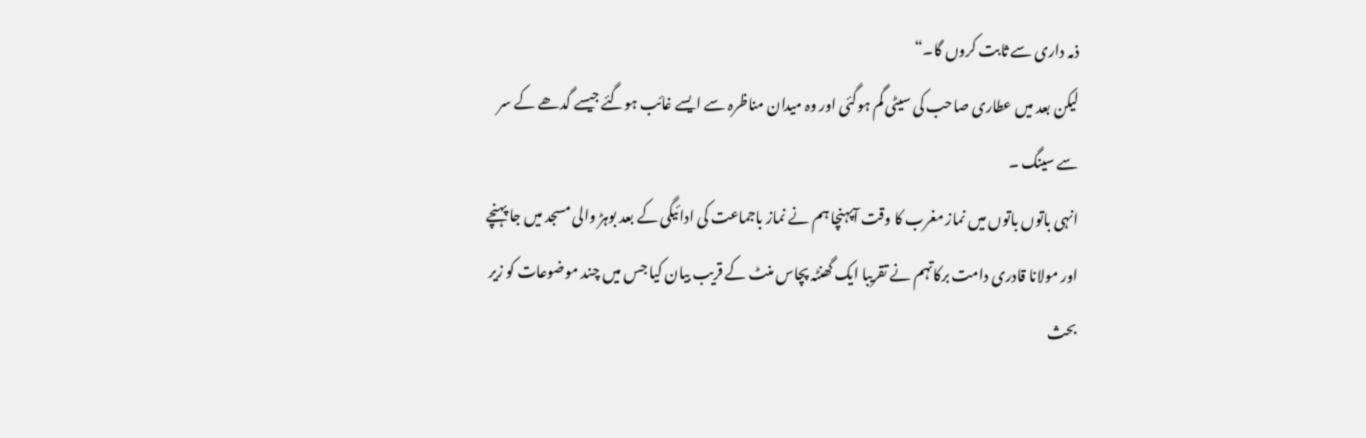ذمہ داری سے ثابت کروں گا۔“
لیکن بعد میں عطاری صاحب کی سیٹی گم ہوگئی اور وہ میدان مناظرہ سے ایسے غائب ہوگئے جیسے گدھے کے سر سے سینگ ۔
انہی باتوں باتوں میں نماز مغرب کا وقت آپہنچا ہم نے نماز باجماعت کی ادائیگی کے بعد بوہڑ والی مسجد میں جا پہنچے اور مولانا قادری دامت برکاتہم نے تقریبا ایک گھنٹہ پچاس منٹ کے قریب بیان کیا جس میں چند موضوعات کو زیر بحث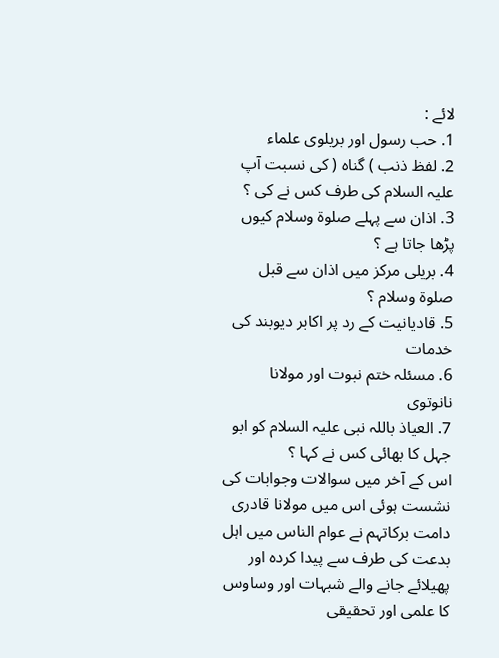لائے :
1. حب رسول اور بریلوی علماء
2. لفظ ذنب ) گناہ ( کی نسبت آپ علیہ السلام کی طرف کس نے کی ؟
3. اذان سے پہلے صلوۃ وسلام کیوں پڑھا جاتا ہے ؟
4. بریلی مرکز میں اذان سے قبل صلوۃ وسلام ؟
5. قادیانیت کے رد پر اکابر دیوبند کی خدمات
6. مسئلہ ختم نبوت اور مولانا نانوتوی
7. العیاذ باللہ نبی علیہ السلام کو ابو جہل کا بھائی کس نے کہا ؟
اس کے آخر میں سوالات وجوابات کی نشست ہوئی اس میں مولانا قادری دامت برکاتہم نے عوام الناس میں اہل بدعت کی طرف سے پیدا کردہ اور پھیلائے جانے والے شبہات اور وساوس کا علمی اور تحقیقی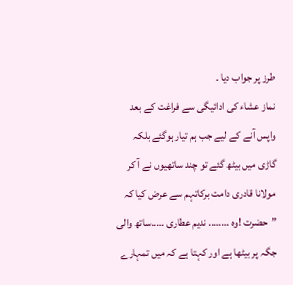طرز پر جواب دیا ۔
نماز عشاء کی ادائیگی سے فراغت کے بعد واپس آنے کے لیے جب ہم تیار ہوگئے بلکہ گاڑی میں بیٹھ گئے تو چند ساتھیوں نے آ کر مولانا قادری دامت برکاتہم سے عرض کیا کہ
”حضرت !وہ …….. ندیم عطاری …..ساتھ والی جگہ پر بیٹھا ہے اور کہتا ہے کہ میں تمہارے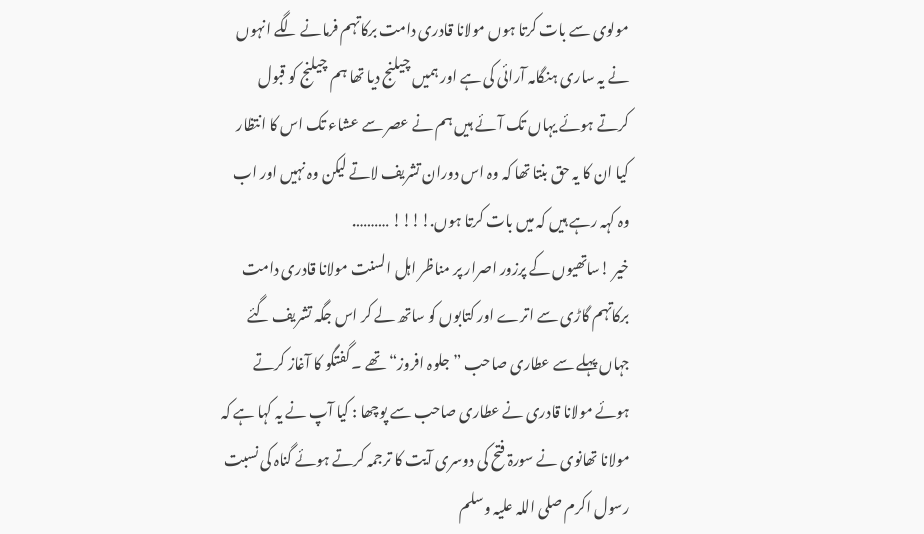مولوی سے بات کرتا ہوں مولانا قادری دامت برکاتہم فرمانے لگے انہوں نے یہ ساری ہنگامہ آرائی کی ہے اور ہمیں چیلنج دیا تھا ہم چیلنج کو قبول کرتے ہوئے یہاں تک آئے ہیں ہم نے عصر سے عشاء تک اس کا انتظار کیا ان کا یہ حق بنتا تھا کہ وہ اس دوران تشریف لاتے لیکن وہ نہیں اور اب وہ کہہ رہے ہیں کہ میں بات کرتا ہوں.!!!! ……….
خیر !ساتھیوں کے پرزور اصرار پر مناظر اہل السنت مولانا قادری دامت برکاتہم گاڑی سے اترے اور کتابوں کو ساتھ لے کر اس جگہ تشریف گئے جہاں پہلے سے عطاری صاحب ”جلوہ افروز“ تھے ۔ گفتگو کا آغاز کرتے ہوئے مولانا قادری نے عطاری صاحب سے پوچھا : کیا آپ نے یہ کہا ہے کہ مولانا تھانوی نے سورۃ فتح کی دوسری آیت کا ترجمہ کرتے ہوئے گناہ کی نسبت رسول اکرم صلی اللہ علیہ وسلم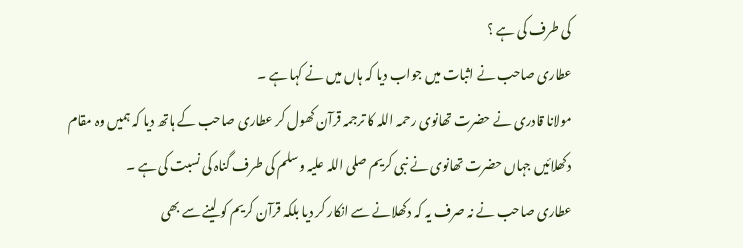کی طرف کی ہے ؟
عطاری صاحب نے اثبات میں جواب دیا کہ ہاں میں نے کہا ہے ۔
مولانا قادری نے حضرت تھانوی رحمہ اللہ کا ترجمہ قرآن کھول کر عطاری صاحب کے ہاتھ دیا کہ ہمیں وہ مقام دکھلائیں جہاں حضرت تھانوی نے نبی کریم صلی اللہ علیہ وسلم کی طرف گناہ کی نسبت کی ہے ۔
عطاری صاحب نے نہ صرف یہ کہ دکھلانے سے انکار کر دیا بلکہ قرآن کریم کو لینے سے بھی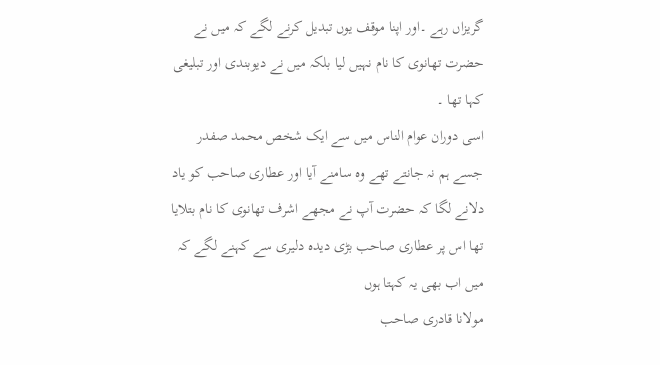گریزاں رہے ۔اور اپنا موقف یوں تبدیل کرنے لگے کہ میں نے حضرت تھانوی کا نام نہیں لیا بلکہ میں نے دیوبندی اور تبلیغی کہا تھا ۔
اسی دوران عوام الناس میں سے ایک شخص محمد صفدر جسے ہم نہ جانتے تھے وہ سامنے آیا اور عطاری صاحب کو یاد دلانے لگا کہ حضرت آپ نے مجھے اشرف تھانوی کا نام بتلایا تھا اس پر عطاری صاحب بڑی دیدہ دلیری سے کہنے لگے کہ میں اب بھی یہ کہتا ہوں
مولانا قادری صاحب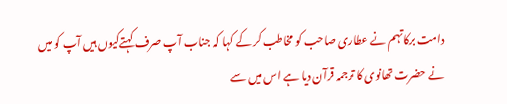دامت برکاتہم نے عطاری صاحب کو مخاطب کر کے کہا کہ جناب آپ صرف کہتےکیوں ہیں آپ کو میں نے حضرت تھانوی کا ترجمہ قرآن دیا ہے اس میں سے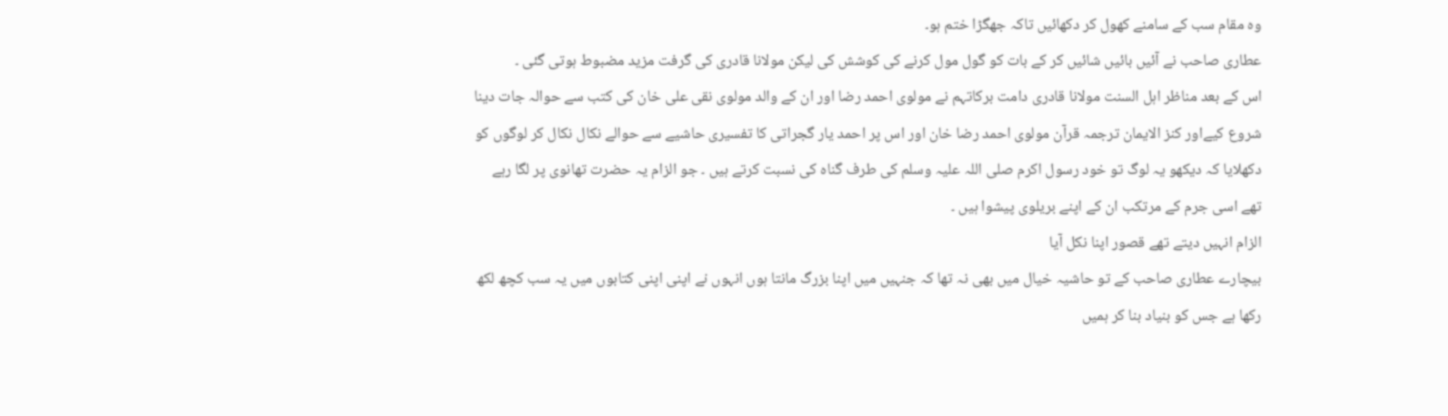وہ مقام سب کے سامنے کھول کر دکھائیں تاکہ جھگڑا ختم ہو۔
عطاری صاحب نے آئیں بائیں شائیں کر کے بات کو گول مول کرنے کی کوشش کی لیکن مولانا قادری کی گرفت مزید مضبوط ہوتی گئی ۔
اس کے بعد مناظر اہل السنت مولانا قادری دامت برکاتہم نے مولوی احمد رضا اور ان کے والد مولوی نقی علی خان کی کتب سے حوالہ جات دینا شروع کیےاور کنز الایمان ترجمہ قرآن مولوی احمد رضا خان اور اس پر احمد یار گجراتی کا تفسیری حاشیے سے حوالے نکال نکال کر لوگوں کو دکھلایا کہ دیکھو یہ لوگ تو خود رسول اکرم صلی اللہ علیہ وسلم کی طرف گناہ کی نسبت کرتے ہیں ۔ جو الزام یہ حضرت تھانوی پر لگا رہے تھے اسی جرم کے مرتکب ان کے اپنے بریلوی پیشوا ہیں ۔
الزام انہیں دیتے تھے قصور اپنا نکل آیا
بیچارے عطاری صاحب کے تو حاشیہ خیال میں بھی نہ تھا کہ جنہیں میں اپنا بزرگ مانتا ہوں انہوں نے اپنی اپنی کتابوں میں یہ سب کچھ لکھ رکھا ہے جس کو بنیاد بنا کر ہمیں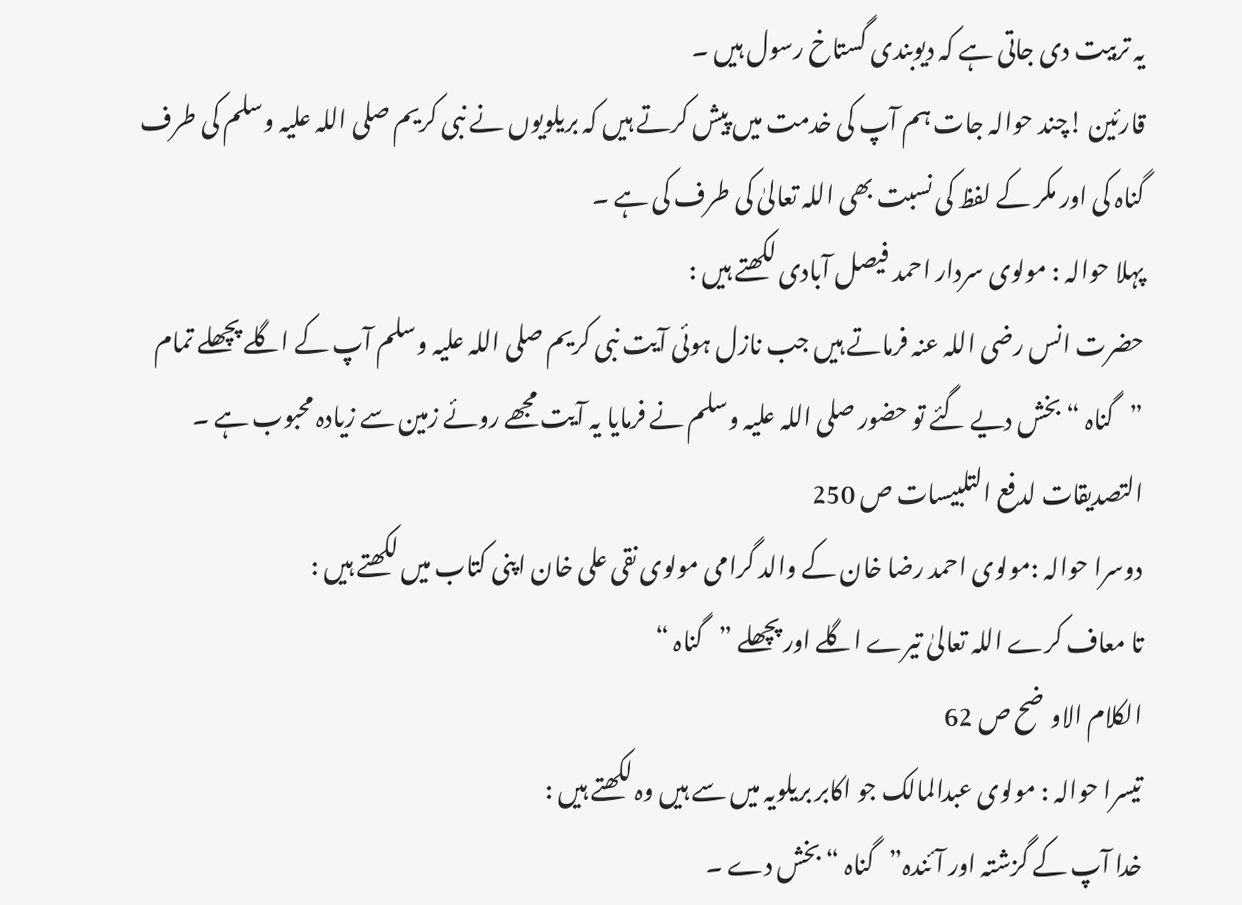یہ تربیت دی جاتی ہے کہ دیوبندی گستاخ رسول ہیں ۔
قارئین !چند حوالہ جات ہم آپ کی خدمت میں پیش کرتے ہیں کہ بریلویوں نے نبی کریم صلی اللہ علیہ وسلم کی طرف گناہ کی اور مکر کے لفظ کی نسبت بھی اللہ تعالیٰ کی طرف کی ہے ۔
پہلا حوالہ : مولوی سردار احمد فیصل آبادی لکھتے ہیں :
حضرت انس رضی اللہ عنہ فرماتے ہیں جب نازل ہوئی آیت نبی کریم صلی اللہ علیہ وسلم آپ کے اگلے پچھلے تمام ”گناہ “ بخش دیے گئے تو حضور صلی اللہ علیہ وسلم نے فرمایا یہ آیت مجھے روئے زمین سے زیادہ محبوب ہے ۔
التصدیقات لدفع التلبیسات ص 250
دوسرا حوالہ :مولوی احمد رضا خان کے والد گرامی مولوی نقی علی خان اپنی کتاب میں لکھتے ہیں :
تا معاف کرے اللہ تعالیٰ تیرے اگلے اور پچھلے ”گناہ “
الکلام الاوضح ص 62
تیسرا حوالہ : مولوی عبدالمالک جو اکابر بریلویہ میں سے ہیں وہ لکھتے ہیں :
خدا آپ کے گزشتہ اور آئندہ”گناہ “ بخش دے ۔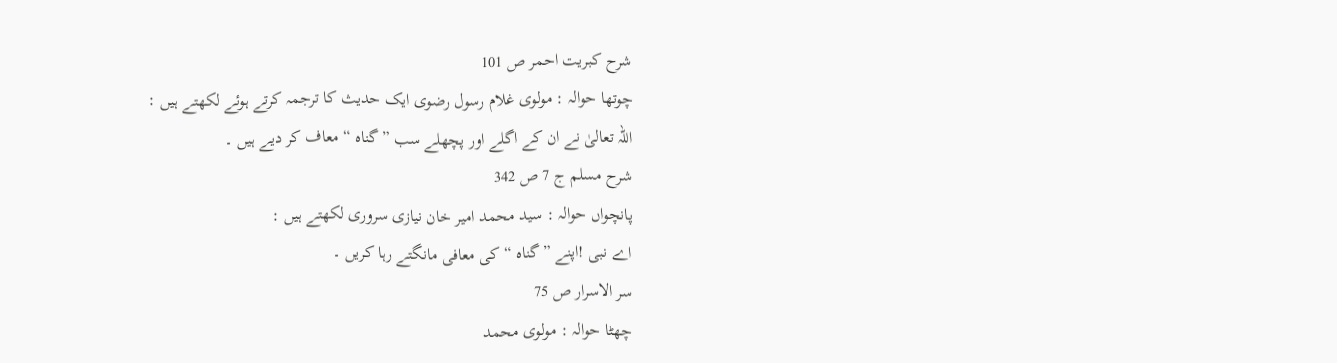شرح کبریت احمر ص 101
چوتھا حوالہ : مولوی غلام رسول رضوی ایک حدیث کا ترجمہ کرتے ہوئے لکھتے ہیں :
اللہ تعالیٰ نے ان کے اگلے اور پچھلے سب ”گناہ “ معاف کر دیے ہیں ۔
شرح مسلم ج 7 ص 342
پانچواں حوالہ : سید محمد امیر خان نیازی سروری لکھتے ہیں :
اے نبی !اپنے ”گناہ “ کی معافی مانگتے رہا کریں ۔
سر الاسرار ص 75
چھٹا حوالہ : مولوی محمد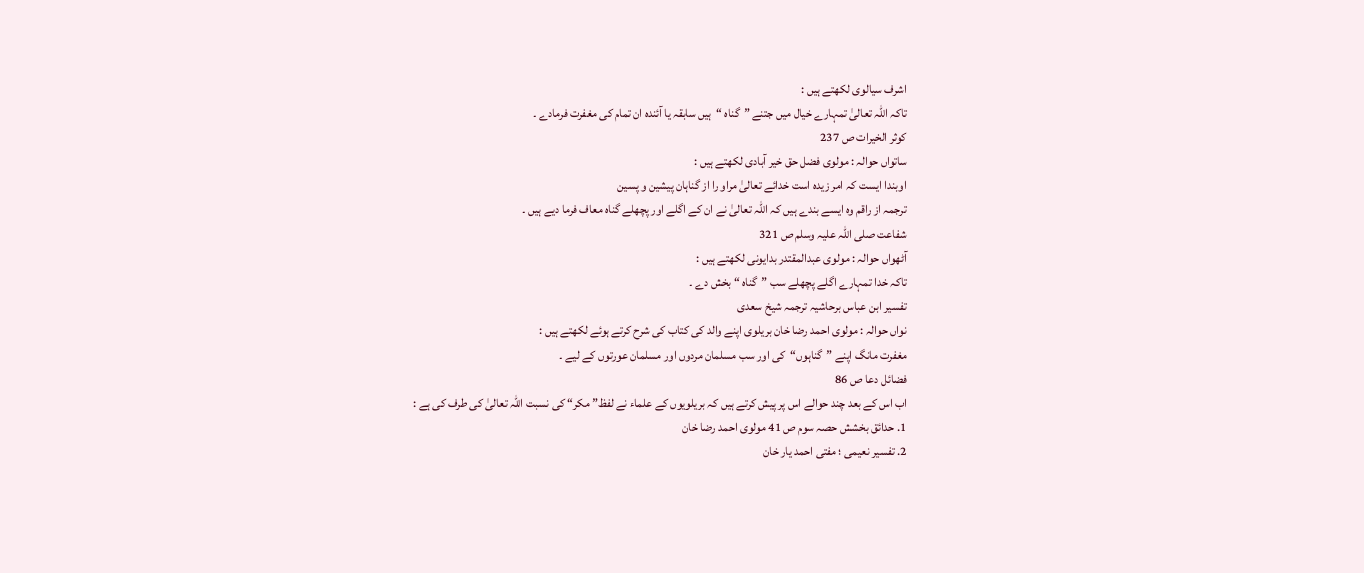اشرف سیالوی لکھتے ہیں :
تاکہ اللہ تعالیٰ تمہارے خیال میں جتنے ”گناہ “ہیں سابقہ یا آئندہ ان تمام کی مغفرت فرمادے ۔
کوثر الخیرات ص 237
ساتواں حوالہ : مولوی فضل حق خیر آبادی لکھتے ہیں :
اوبندا ایست کہ امر زیدہ است خدائے تعالیٰ مراو را از گناہان پیشین و پسین
ترجمہ از راقم وہ ایسے بندے ہیں کہ اللہ تعالیٰ نے ان کے اگلے اور پچھلے گناہ معاف فرما دیے ہیں ۔
شفاعت صلی اللہ علیہ وسلم ص 321
آٹھواں حوالہ : مولوی عبدالمقتدر بدایونی لکھتے ہیں :
تاکہ خدا تمہارے اگلے پچھلے سب ”گناہ “ بخش دے ۔
تفسیر ابن عباس برحاشیہ ترجمہ شیخ سعدی
نواں حوالہ : مولوی احمد رضا خان بریلوی اپنے والد کی کتاب کی شرح کرتے ہوئے لکھتے ہیں :
مغفرت مانگ اپنے ”گناہوں“کی اور سب مسلمان مردوں اور مسلمان عورتوں کے لیے ۔
فضائل دعا ص 86
اب اس کے بعد چند حوالے اس پر پیش کرتے ہیں کہ بریلویوں کے علماء نے لفظ” مکر“ کی نسبت اللہ تعالیٰ کی طرف کی ہے :
1. حدائق بخشش حصہ سوم ص 41 مولوی احمد رضا خان
2. تفسیر نعیمی ؛ مفتی احمد یار خان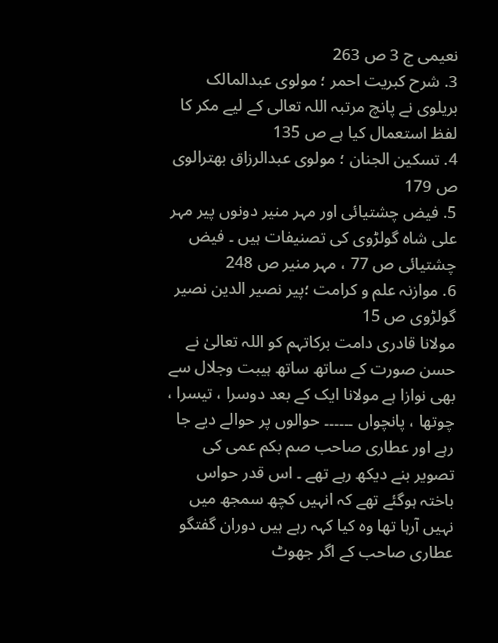نعیمی ج 3 ص 263
3. شرح کبریت احمر ؛ مولوی عبدالمالک بریلوی نے پانچ مرتبہ اللہ تعالی کے لیے مکر کا لفظ استعمال کیا ہے ص 135
4. تسکین الجنان ؛ مولوی عبدالرزاق بھترالوی ص 179
5. فیض چشتیائی اور مہر منیر دونوں پیر مہر علی شاہ گولڑوی کی تصنیفات ہیں ۔ فیض چشتیائی ص 77 ، مہر منیر ص 248
6. موازنہ علم و کرامت ؛پیر نصیر الدین نصیر گولڑوی ص 15
مولانا قادری دامت برکاتہم کو اللہ تعالیٰ نے حسن صورت کے ساتھ ساتھ ہیبت وجلال سے بھی نوازا ہے مولانا ایک کے بعد دوسرا ، تیسرا ، چوتھا ، پانچواں ۔۔۔۔۔۔ حوالوں پر حوالے دیے جا رہے اور عطاری صاحب صم بکم عمی کی تصویر بنے دیکھ رہے تھے ۔ اس قدر حواس باختہ ہوگئے تھے کہ انہیں کچھ سمجھ میں نہیں آرہا تھا وہ کیا کہہ رہے ہیں دوران گفتگو عطاری صاحب کے اگر جھوٹ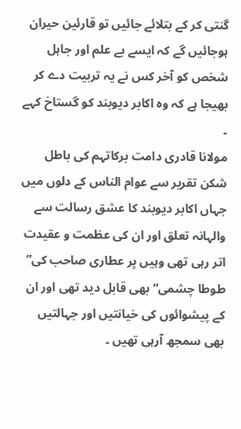گنتی کر کے بتلائے جائیں تو قارئین حیران ہوجائیں گے کہ ایسے بے علم اور جاہل شخص کو آخر کس نے یہ تربیت دے کر بھیجا ہے کہ وہ اکابر دیوبند کو گستاخ کہے ۔
مولانا قادری دامت برکاتہم کی باطل شکن تقریر سے عوام الناس کے دلوں میں جہاں اکابر دیوبند کا عشق رسالت سے والہانہ تعلق اور ان کی عظمت و عقیدت اتر رہی تھی وہیں پر عطاری صاحب کی” طوطا چشمی“ بھی قابل دید تھی اور ان کے پیشوائوں کی خیانتیں اور جہالتیں بھی سمجھ آرہی تھیں ۔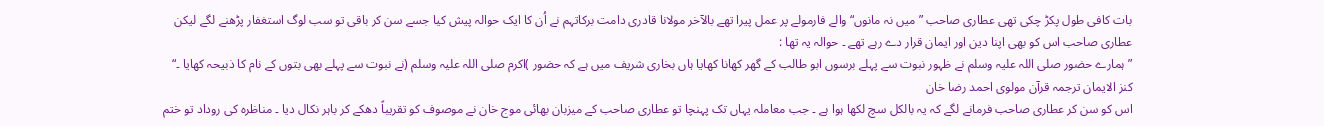بات کافی طول پکڑ چکی تھی عطاری صاحب ”میں نہ مانوں“ والے فارمولے پر عمل پیرا تھے بالآخر مولانا قادری دامت برکاتہم نے اُن کا ایک حوالہ پیش کیا جسے سن کر باقی تو سب لوگ استغفار پڑھنے لگے لیکن عطاری صاحب اس کو بھی اپنا دین اور ایمان قرار دے رہے تھے ۔ حوالہ یہ تھا :
”ہمارے حضور صلی اللہ علیہ وسلم نے ظہور نبوت سے پہلے برسوں ابو طالب کے گھر کھانا کھایا ہاں بخاری شریف میں ہے کہ حضور )اکرم صلی اللہ علیہ وسلم (نے نبوت سے پہلے بھی بتوں کے نام کا ذبیحہ کھایا ۔“
کنز الایمان ترجمہ قرآن مولوی احمد رضا خان
اس کو سن کر عطاری صاحب فرمانے لگے کہ یہ بالکل سچ لکھا ہوا ہے ۔ جب معاملہ یہاں تک پہنچا تو عطاری صاحب کے میزبان بھائی موج خان نے موصوف کو تقریباً دھکے کر باہر نکال دیا ۔ مناظرہ کی روداد تو ختم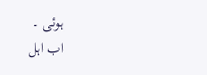ہوئی ۔
اب اہل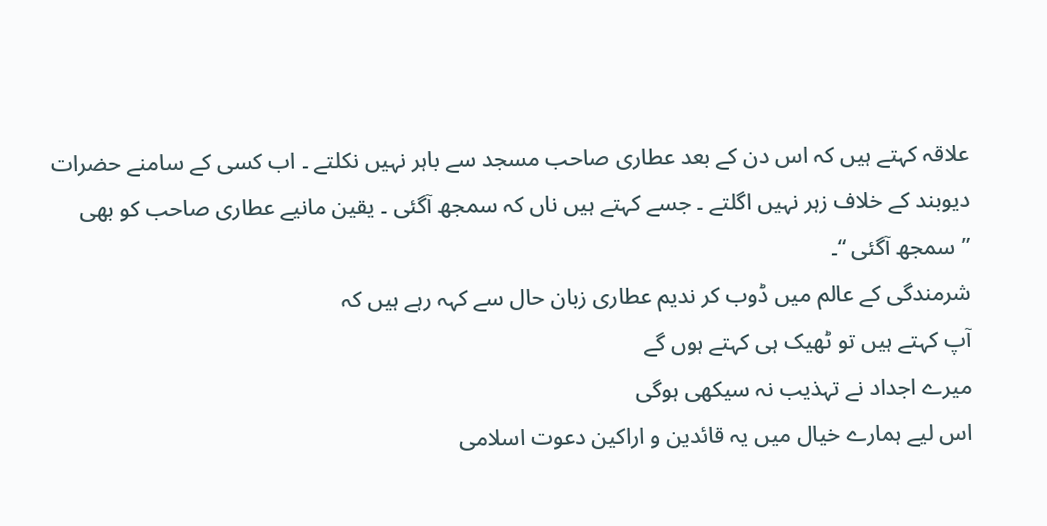علاقہ کہتے ہیں کہ اس دن کے بعد عطاری صاحب مسجد سے باہر نہیں نکلتے ۔ اب کسی کے سامنے حضرات دیوبند کے خلاف زہر نہیں اگلتے ۔ جسے کہتے ہیں ناں کہ سمجھ آگئی ۔ یقین مانیے عطاری صاحب کو بھی ”سمجھ آگئی “۔
شرمندگی کے عالم میں ڈوب کر ندیم عطاری زبان حال سے کہہ رہے ہیں کہ
آپ کہتے ہیں تو ٹھیک ہی کہتے ہوں گے
میرے اجداد نے تہذیب نہ سیکھی ہوگی
اس لیے ہمارے خیال میں یہ قائدین و اراکین دعوت اسلامی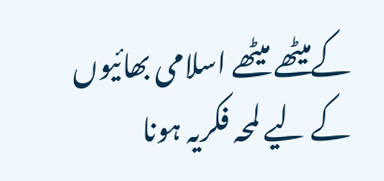کےمیٹھے میٹھے اسلامی بھائیوں کے لیے لمحہ فکریہ ہونا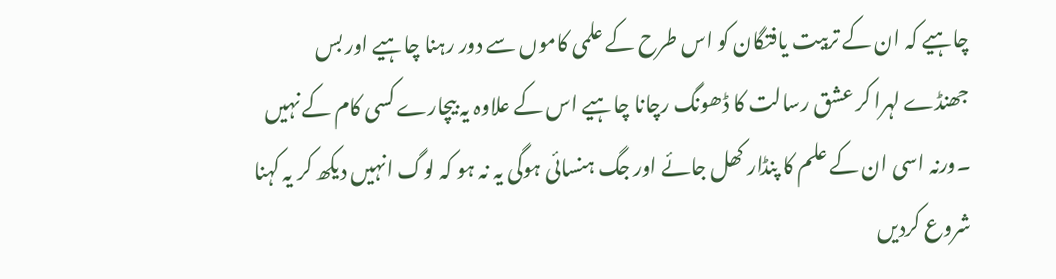چاہیے کہ ان کے تربیت یافتگان کو اس طرح کے علمی کاموں سے دور رہنا چاہیے اور بس جھنڈے لہرا کر عشق رسالت کا ڈھونگ رچانا چاہیے اس کے علاوہ یہ بیچارے کسی کام کے نہیں ۔ورنہ اسی ان کے علم کا پنڈار کھل جائے اور جگ ہنسائی ہوگی یہ نہ ہو کہ لوگ انہیں دیکھ کر یہ کہنا شروع کردیں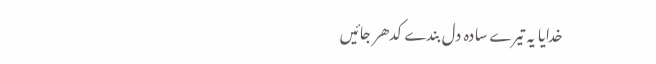خدایا یہ تیرے سادہ دل بندے کدھر جائیں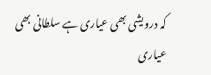کہ درویشی بھی عیاری ہے سلطانی بھی عیاری